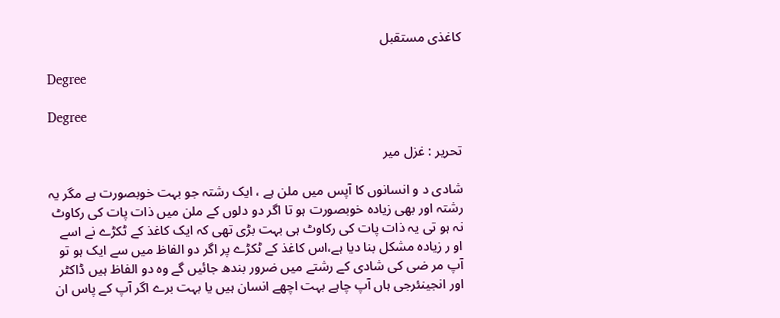کاغذی مستقبل

Degree

Degree

تحریر : غزل میر

شادی د و انسانوں کا آپس میں ملن ہے ، ایک رشتہ جو بہت خوبصورت ہے مگر یہ رشتہ اور بھی زیادہ خوبصورت ہو تا اگر دو دلوں کے ملن میں ذات پات کی رکاوٹ نہ ہو تی یہ ذات پات کی رکاوٹ ہی بہت بڑی تھی کہ ایک کاغذ کے ٹکڑے نے اسے او ر زیادہ مشکل بنا دیا ہے،اس کاغذ کے ٹکڑے پر اگر دو الفاظ میں سے ایک ہو تو آپ مر ضی کی شادی کے رشتے میں ضرور بندھ جائیں گے وہ دو الفاظ ہیں ڈاکٹر اور انجینئرجی ہاں آپ چاہے بہت اچھے انسان ہیں یا بہت برے اگر آپ کے پاس ان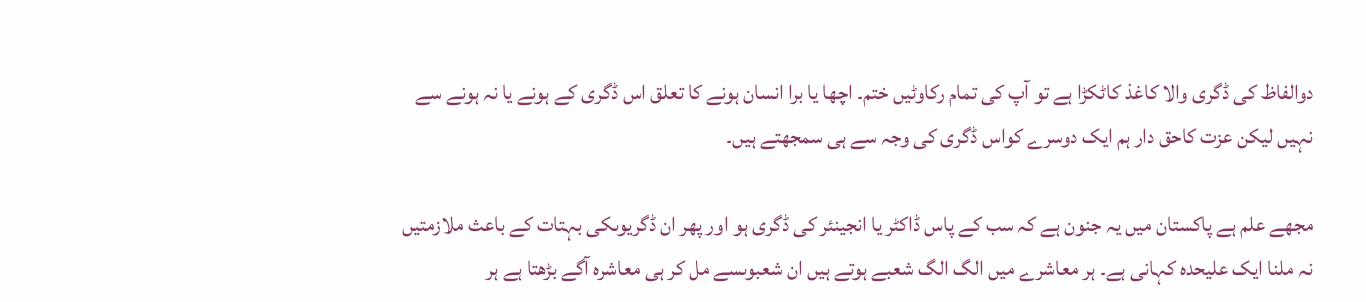دوالفاظ کی ڈگری والا کاغذ کاٹکڑا ہے تو آپ کی تمام رکاوٹیں ختم۔ اچھا یا برا انسان ہونے کا تعلق اس ڈگری کے ہونے یا نہ ہونے سے نہیں لیکن عزت کاحق دار ہم ایک دوسرے کواس ڈگری کی وجہ سے ہی سمجھتے ہیں۔

مجھے علم ہے پاکستان میں یہ جنون ہے کہ سب کے پاس ڈاکٹر یا انجینئر کی ڈگری ہو اور پھر ان ڈگریوںکی بہتات کے باعث ملازمتیں نہ ملنا ایک علیحدہ کہانی ہے۔ ہر معاشرے میں الگ الگ شعبے ہوتے ہیں ان شعبوںسے مل کر ہی معاشرہ آگے بڑھتا ہے ہر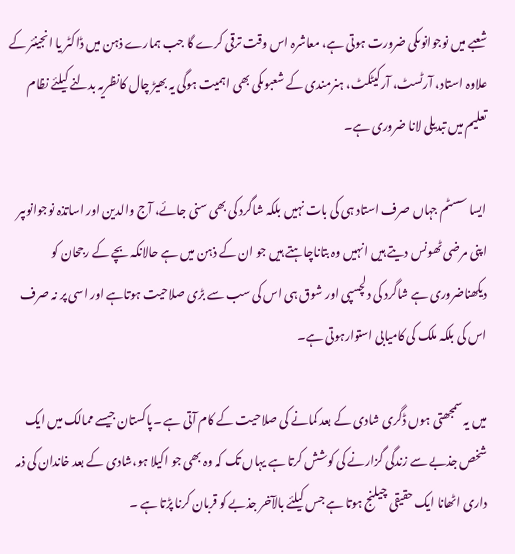شعبے میں نوجوانوںکی ضرورت ہوتی ہے، معاشرہ اس وقت ترقی کرے گا جب ہمارے ذہن میں ڈاکٹر یا انجینئر کے علاوہ استاد، آرٹسٹ، آرکیٹکٹ، ہنرمندی کے شعبوںکی بھی اہمیت ہوگی یہ بھیڑ چال کانظریہ بدلنے کیلئے نظام تعلیم میں تبدیلی لانا ضروری ہے۔

ایسا سسٹم جہاں صرف استاد ہی کی بات نہیں بلکہ شاگرد کی بھی سنی جائے، آج والدین اور اساتذہ نوجوانوںپر اپنی مرضی ٹھونس دیتے ہیں انہیں وہ بتاناچاہتے ہیں جو ان کے ذہن میں ہے حالانکہ بچے کے رجحان کو دیکھناضروری ہے شاگرد کی دلچسپی اور شوق ہی اس کی سب سے بڑی صلاحیت ہوتاہے اور اسی پر نہ صرف اس کی بلکہ ملک کی کامیابی استوارہوتی ہے۔

میں یہ سمجھتی ہوں ڈگری شادی کے بعد کمانے کی صلاحیت کے کام آتی ہے ۔پاکستان جیسے ممالک میں ایک شخص جذبے سے زندگی گزارنے کی کوشش کرتا ہے یہاں تک کہ وہ بھی جو اکیلا ہو،شادی کے بعد خاندان کی ذمہ داری اٹھانا ایک حقیقی چیلنج ہوتا ہے جس کیلئے بالآخر جذبے کو قربان کرنا پڑتا ہے ۔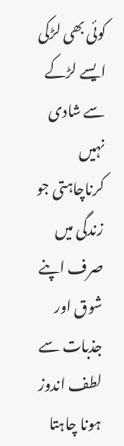کوئی بھی لڑکی ایسے لڑکے سے شادی نہیں کرناچاہتی جو زندگی میں صرف اپنے شوق اور جذبات سے لطف اندوز ہونا چاہتا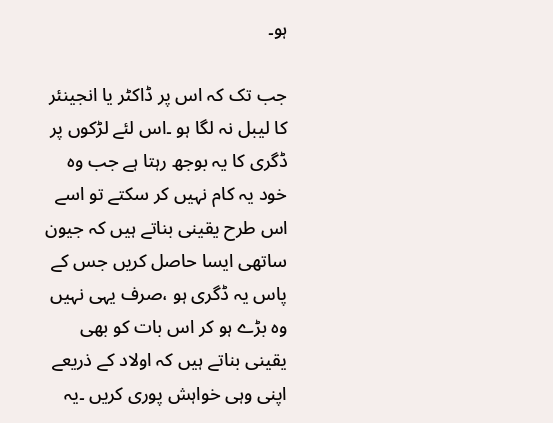ہو۔

جب تک کہ اس پر ڈاکٹر یا انجینئر کا لیبل نہ لگا ہو ۔اس لئے لڑکوں پر ڈگری کا یہ بوجھ رہتا ہے جب وہ خود یہ کام نہیں کر سکتے تو اسے اس طرح یقینی بناتے ہیں کہ جیون ساتھی ایسا حاصل کریں جس کے پاس یہ ڈگری ہو ،صرف یہی نہیں وہ بڑے ہو کر اس بات کو بھی یقینی بناتے ہیں کہ اولاد کے ذریعے اپنی وہی خواہش پوری کریں ۔یہ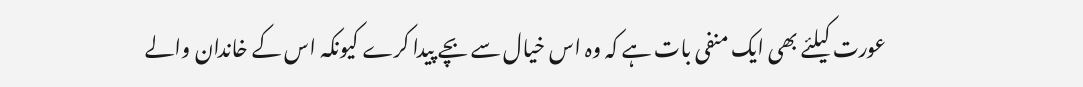عورت کیلئے بھی ایک منفی بات ہے کہ وہ اس خیال سے بچے پیدا کرے کیونکہ اس کے خاندان والے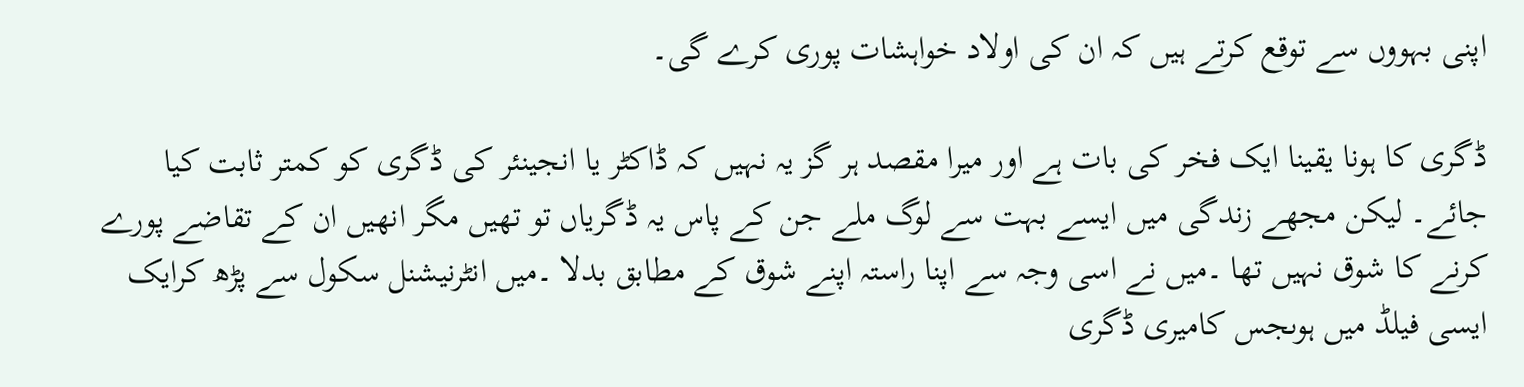اپنی بہووں سے توقع کرتے ہیں کہ ان کی اولاد خواہشات پوری کرے گی۔

ڈگری کا ہونا یقینا ایک فخر کی بات ہے اور میرا مقصد ہر گز یہ نہیں کہ ڈاکٹر یا انجینئر کی ڈگری کو کمتر ثابت کیا جائے۔ لیکن مجھے زندگی میں ایسے بہت سے لوگ ملے جن کے پاس یہ ڈگریاں تو تھیں مگر انھیں ان کے تقاضے پورے کرنے کا شوق نہیں تھا ۔میں نے اسی وجہ سے اپنا راستہ اپنے شوق کے مطابق بدلا ۔میں انٹرنیشنل سکول سے پڑھ کرایک ایسی فیلڈ میں ہوںجس کامیری ڈگری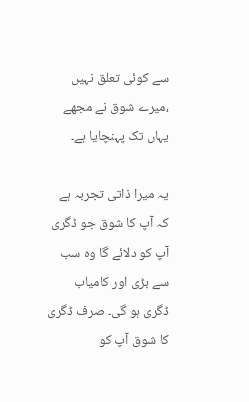سے کوئی تعلق نہیں ،میرے شوق نے مجھے یہاں تک پہنچایا ہے۔

یہ میرا ذاتی تجربہ ہے کہ آپ کا شوق جو ڈگری آپ کو دلائے گا وہ سب سے بڑی اور کامیاب ڈگری ہو گی۔ صرف ڈگری کا شوق آپ کو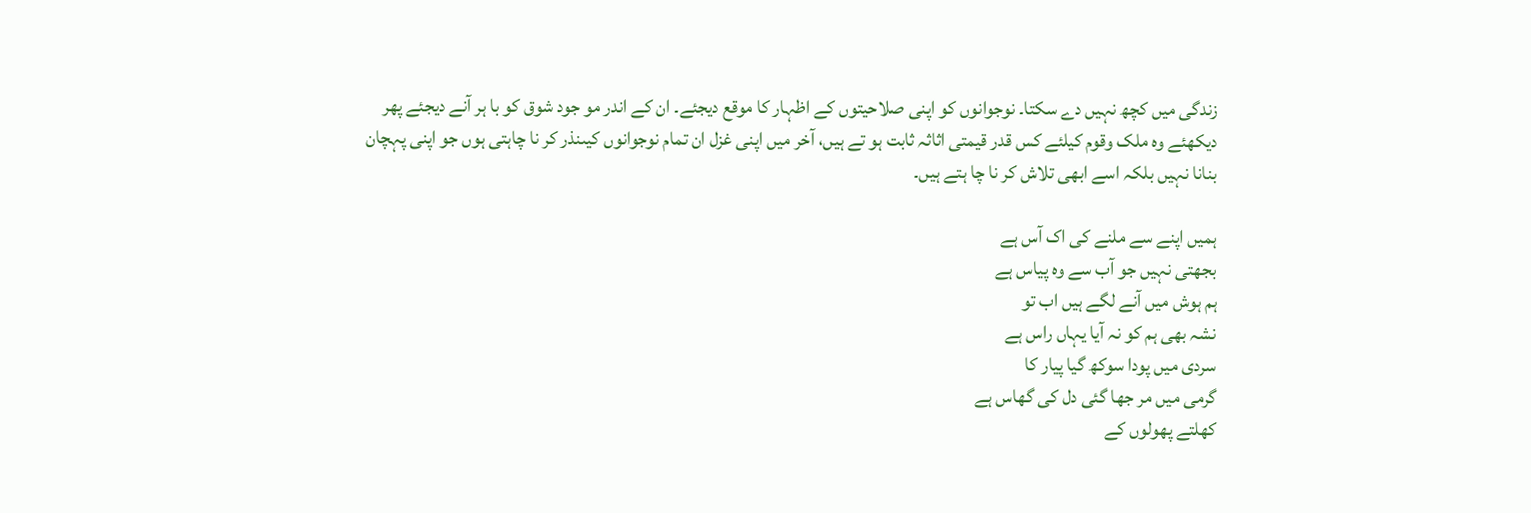زندگی میں کچھ نہیں دے سکتا۔ نوجوانوں کو اپنی صلاحیتوں کے اظہار کا موقع دیجئے۔ ان کے اندر مو جود شوق کو با ہر آنے دیجئے پھر دیکھئے وہ ملک وقوم کیلئے کس قدر قیمتی اثاثہ ثابت ہو تے ہیں، آخر میں اپنی غزل ان تمام نوجوانوں کیںنذر کر نا چاہتی ہوں جو اپنی پہچان بنانا نہیں بلکہ اسے ابھی تلاش کر نا چا ہتے ہیں۔

ہمیں اپنے سے ملنے کی اک آس ہے
بجھتی نہیں جو آب سے وہ پیاس ہے
ہم ہوش میں آنے لگے ہیں اب تو
نشہ بھی ہم کو نہ آیا یہاں راس ہے
سردی میں پودا سوکھ گیا پیار کا
گرمی میں مر جھا گئی دل کی گھاس ہے
کھلتے پھولوں کے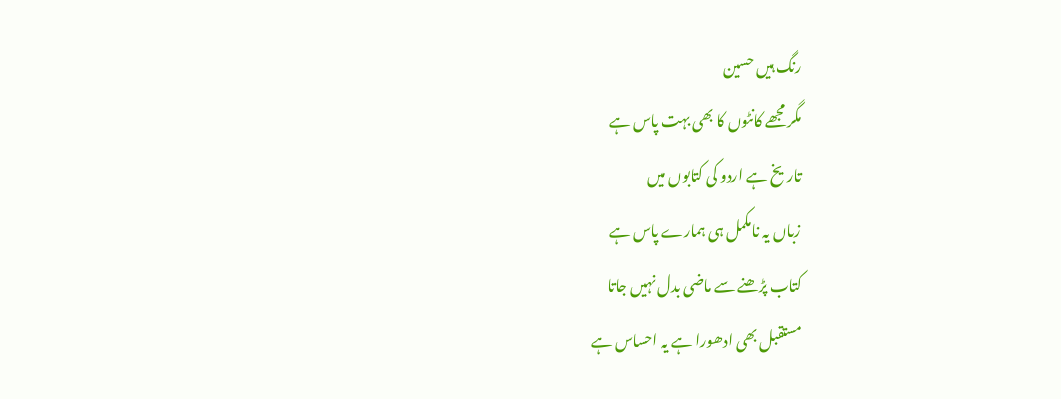رنگ ہیں حسین
مگر مجھے کانٹوں کا بھی بہت پاس ہے
تاریخ ہے اردو کی کتابوں میں
زباں یہ نامکمل ہی ہمارے پاس ہے
کتاب پڑھنے سے ماضی بدل نہیں جاتا
مستقبل بھی ادھورا ہے یہ احساس ہے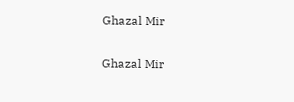Ghazal Mir

Ghazal Mir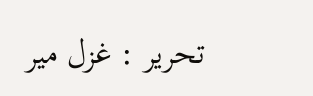تحریر : غزل میر